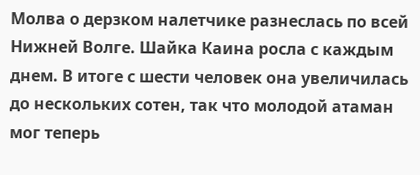Молва о дерзком налетчике разнеслась по всей Нижней Волге. Шайка Каина росла с каждым днем. В итоге с шести человек она увеличилась до нескольких сотен, так что молодой атаман мог теперь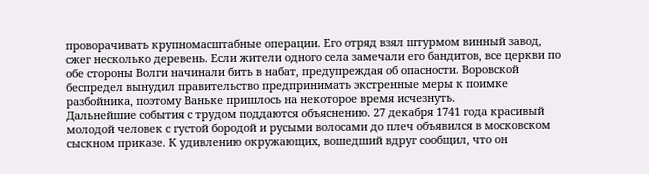проворачивать крупномасштабные операции. Его отряд взял штурмом винный завод, сжег несколько деревень. Если жители одного села замечали его бандитов, все церкви по обе стороны Волги начинали бить в набат, предупреждая об опасности. Воровской беспредел вынудил правительство предпринимать экстренные меры к поимке разбойника, поэтому Ваньке пришлось на некоторое время исчезнуть.
Дальнейшие события с трудом поддаются объяснению. 27 декабря 1741 года красивый молодой человек с густой бородой и русыми волосами до плеч объявился в московском сыскном приказе. К удивлению окружающих, вошедший вдруг сообщил, что он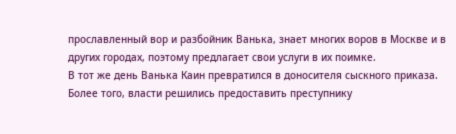прославленный вор и разбойник Ванька, знает многих воров в Москве и в других городах, поэтому предлагает свои услуги в их поимке.
В тот же день Ванька Каин превратился в доносителя сыскного приказа. Более того, власти решились предоставить преступнику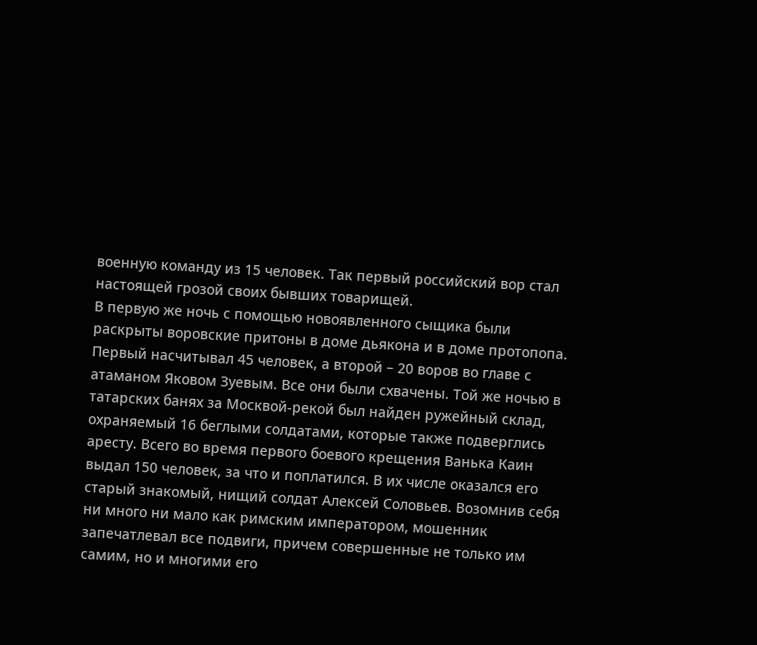военную команду из 15 человек. Так первый российский вор стал настоящей грозой своих бывших товарищей.
В первую же ночь с помощью новоявленного сыщика были раскрыты воровские притоны в доме дьякона и в доме протопопа. Первый насчитывал 45 человек, а второй – 20 воров во главе с атаманом Яковом Зуевым. Все они были схвачены. Той же ночью в татарских банях за Москвой-рекой был найден ружейный склад, охраняемый 16 беглыми солдатами, которые также подверглись аресту. Всего во время первого боевого крещения Ванька Каин выдал 150 человек, за что и поплатился. В их числе оказался его старый знакомый, нищий солдат Алексей Соловьев. Возомнив себя ни много ни мало как римским императором, мошенник запечатлевал все подвиги, причем совершенные не только им самим, но и многими его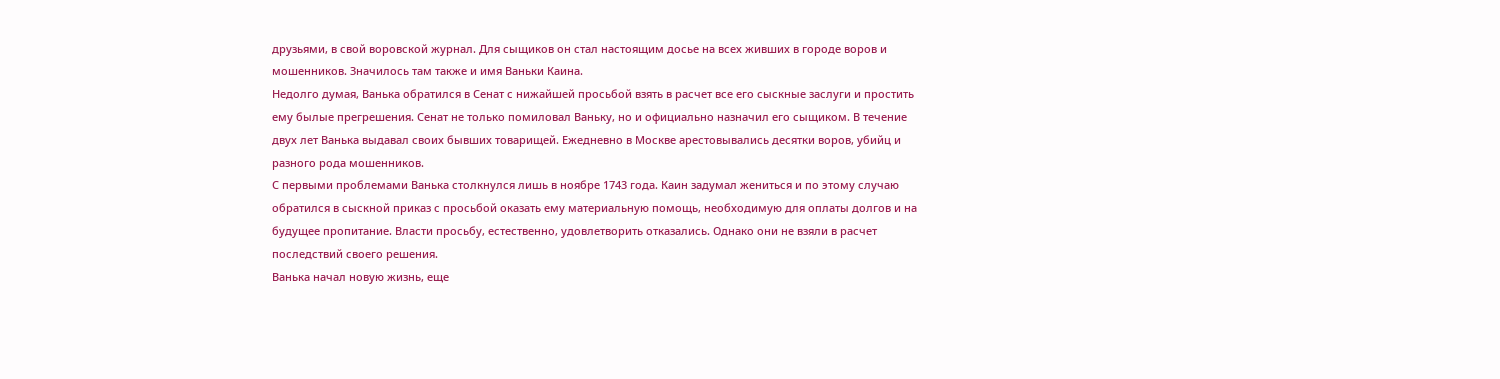друзьями, в свой воровской журнал. Для сыщиков он стал настоящим досье на всех живших в городе воров и мошенников. Значилось там также и имя Ваньки Каина.
Недолго думая, Ванька обратился в Сенат с нижайшей просьбой взять в расчет все его сыскные заслуги и простить ему былые прегрешения. Сенат не только помиловал Ваньку, но и официально назначил его сыщиком. В течение двух лет Ванька выдавал своих бывших товарищей. Ежедневно в Москве арестовывались десятки воров, убийц и разного рода мошенников.
С первыми проблемами Ванька столкнулся лишь в ноябре 1743 года. Каин задумал жениться и по этому случаю обратился в сыскной приказ с просьбой оказать ему материальную помощь, необходимую для оплаты долгов и на будущее пропитание. Власти просьбу, естественно, удовлетворить отказались. Однако они не взяли в расчет последствий своего решения.
Ванька начал новую жизнь, еще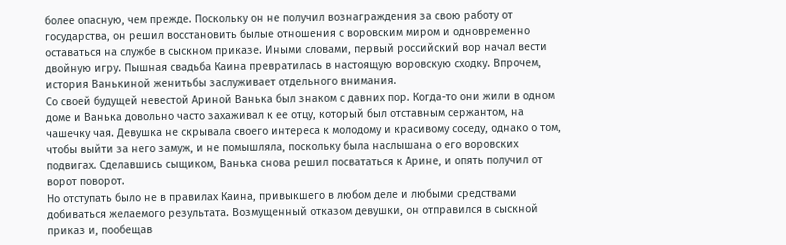более опасную, чем прежде. Поскольку он не получил вознаграждения за свою работу от государства, он решил восстановить былые отношения с воровским миром и одновременно оставаться на службе в сыскном приказе. Иными словами, первый российский вор начал вести двойную игру. Пышная свадьба Каина превратилась в настоящую воровскую сходку. Впрочем, история Ванькиной женитьбы заслуживает отдельного внимания.
Со своей будущей невестой Ариной Ванька был знаком с давних пор. Когда-то они жили в одном доме и Ванька довольно часто захаживал к ее отцу, который был отставным сержантом, на чашечку чая. Девушка не скрывала своего интереса к молодому и красивому соседу, однако о том, чтобы выйти за него замуж, и не помышляла, поскольку была наслышана о его воровских подвигах. Сделавшись сыщиком, Ванька снова решил посвататься к Арине, и опять получил от ворот поворот.
Но отступать было не в правилах Каина, привыкшего в любом деле и любыми средствами добиваться желаемого результата. Возмущенный отказом девушки, он отправился в сыскной приказ и, пообещав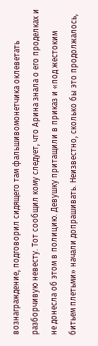вознаграждение, подговорил сидящего там фальшивомонетчика оклеветать разборчивую невесту. Тот сообщил кому следует, что Арина знала о его проделках и не донесла об этом в полицию. Девушку притащили в приказ и «под жестоким битьем плетьми» начали допрашивать. Неизвестно, сколько бы это продолжалось,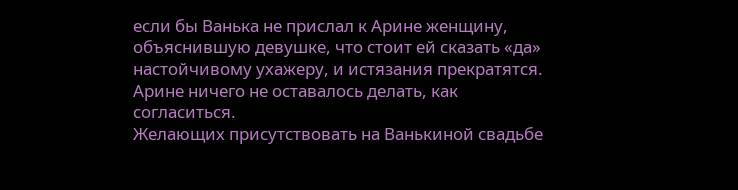если бы Ванька не прислал к Арине женщину, объяснившую девушке, что стоит ей сказать «да» настойчивому ухажеру, и истязания прекратятся. Арине ничего не оставалось делать, как согласиться.
Желающих присутствовать на Ванькиной свадьбе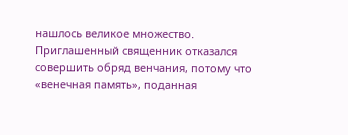нашлось великое множество. Приглашенный священник отказался совершить обряд венчания, потому что «венечная память», поданная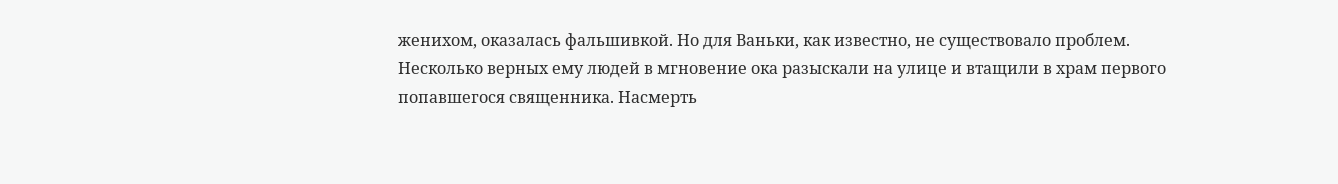женихом, оказалась фальшивкой. Но для Ваньки, как известно, не существовало проблем.
Несколько верных ему людей в мгновение ока разыскали на улице и втащили в храм первого попавшегося священника. Насмерть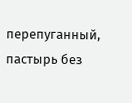перепуганный, пастырь без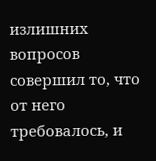излишних вопросов совершил то, что от него требовалось, и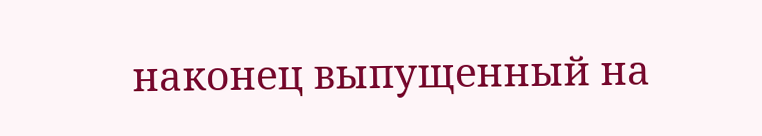наконец выпущенный на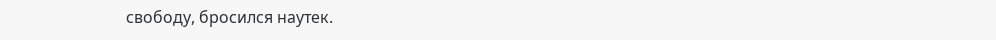свободу, бросился наутек.